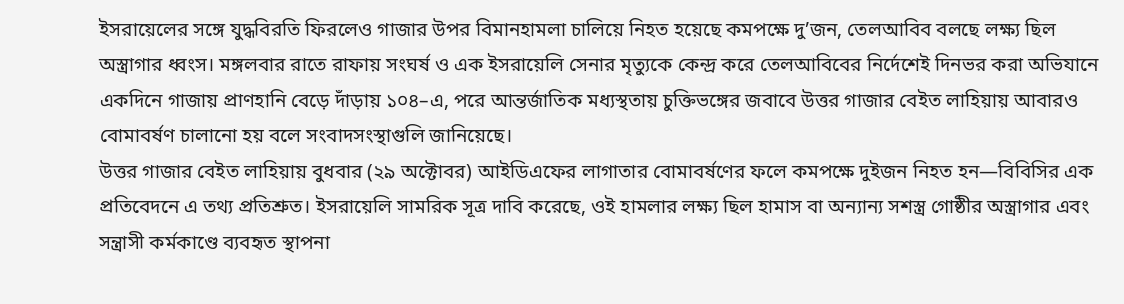ইসরায়েলের সঙ্গে যুদ্ধবিরতি ফিরলেও গাজার উপর বিমানহামলা চালিয়ে নিহত হয়েছে কমপক্ষে দু’জন, তেলআবিব বলছে লক্ষ্য ছিল অস্ত্রাগার ধ্বংস। মঙ্গলবার রাতে রাফায় সংঘর্ষ ও এক ইসরায়েলি সেনার মৃত্যুকে কেন্দ্র করে তেলআবিবের নির্দেশেই দিনভর করা অভিযানে একদিনে গাজায় প্রাণহানি বেড়ে দাঁড়ায় ১০৪–এ, পরে আন্তর্জাতিক মধ্যস্থতায় চুক্তিভঙ্গের জবাবে উত্তর গাজার বেইত লাহিয়ায় আবারও বোমাবর্ষণ চালানো হয় বলে সংবাদসংস্থাগুলি জানিয়েছে।
উত্তর গাজার বেইত লাহিয়ায় বুধবার (২৯ অক্টোবর) আইডিএফের লাগাতার বোমাবর্ষণের ফলে কমপক্ষে দুইজন নিহত হন—বিবিসির এক প্রতিবেদনে এ তথ্য প্রতিশ্রুত। ইসরায়েলি সামরিক সূত্র দাবি করেছে, ওই হামলার লক্ষ্য ছিল হামাস বা অন্যান্য সশস্ত্র গোষ্ঠীর অস্ত্রাগার এবং সন্ত্রাসী কর্মকাণ্ডে ব্যবহৃত স্থাপনা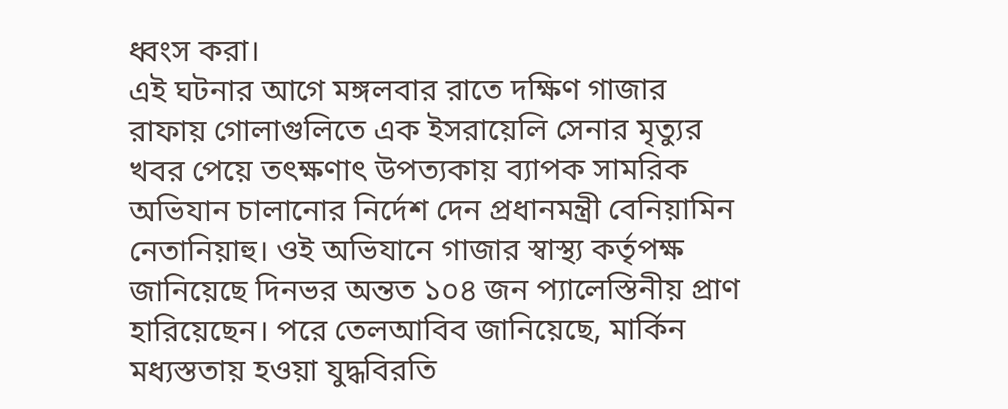ধ্বংস করা।
এই ঘটনার আগে মঙ্গলবার রাতে দক্ষিণ গাজার রাফায় গোলাগুলিতে এক ইসরায়েলি সেনার মৃত্যুর খবর পেয়ে তৎক্ষণাৎ উপত্যকায় ব্যাপক সামরিক অভিযান চালানোর নির্দেশ দেন প্রধানমন্ত্রী বেনিয়ামিন নেতানিয়াহু। ওই অভিযানে গাজার স্বাস্থ্য কর্তৃপক্ষ জানিয়েছে দিনভর অন্তত ১০৪ জন প্যালেস্তিনীয় প্রাণ হারিয়েছেন। পরে তেলআবিব জানিয়েছে, মার্কিন মধ্যস্ততায় হওয়া যুদ্ধবিরতি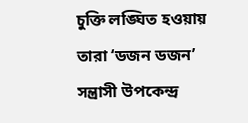চুক্তি লঙ্ঘিত হওয়ায় তারা ‘ডজন ডজন’ সন্ত্রাসী উপকেন্দ্র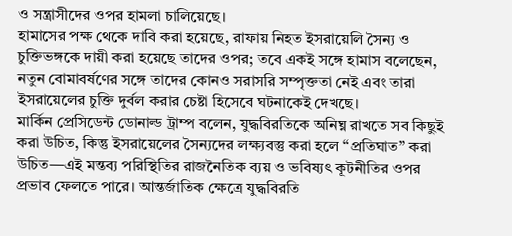ও সন্ত্রাসীদের ওপর হামলা চালিয়েছে।
হামাসের পক্ষ থেকে দাবি করা হয়েছে, রাফায় নিহত ইসরায়েলি সৈন্য ও চুক্তিভঙ্গকে দায়ী করা হয়েছে তাদের ওপর; তবে একই সঙ্গে হামাস বলেছেন, নতুন বোমাবর্ষণের সঙ্গে তাদের কোনও সরাসরি সম্পৃক্ততা নেই এবং তারা ইসরায়েলের চুক্তি দুর্বল করার চেষ্টা হিসেবে ঘটনাকেই দেখছে।
মার্কিন প্রেসিডেন্ট ডোনাল্ড ট্রাম্প বলেন, যুদ্ধবিরতিকে অনিঘ্ন রাখতে সব কিছুই করা উচিত, কিন্তু ইসরায়েলের সৈন্যদের লক্ষ্যবস্তু করা হলে “প্রতিঘাত” করা উচিত—এই মন্তব্য পরিস্থিতির রাজনৈতিক ব্যয় ও ভবিষ্যৎ কূটনীতির ওপর প্রভাব ফেলতে পারে। আন্তর্জাতিক ক্ষেত্রে যুদ্ধবিরতি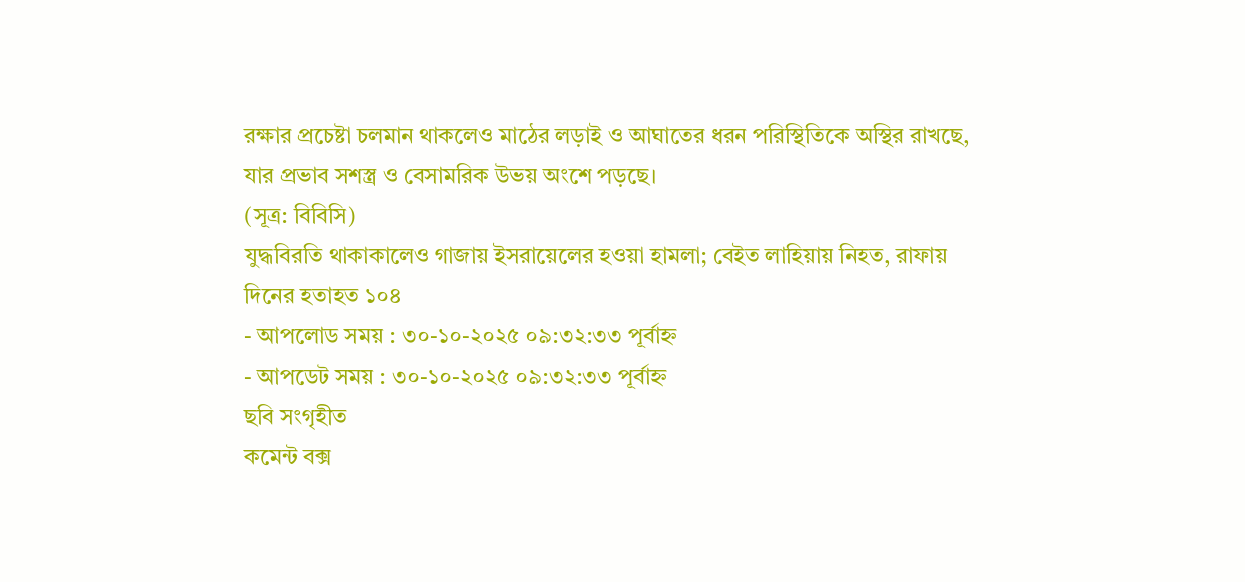রক্ষার প্রচেষ্টা চলমান থাকলেও মাঠের লড়াই ও আঘাতের ধরন পরিস্থিতিকে অস্থির রাখছে, যার প্রভাব সশস্ত্র ও বেসামরিক উভয় অংশে পড়ছে।
(সূত্র: বিবিসি)
যুদ্ধবিরতি থাকাকালেও গাজায় ইসরায়েলের হওয়া হামলা; বেইত লাহিয়ায় নিহত, রাফায় দিনের হতাহত ১০৪
- আপলোড সময় : ৩০-১০-২০২৫ ০৯:৩২:৩৩ পূর্বাহ্ন
- আপডেট সময় : ৩০-১০-২০২৫ ০৯:৩২:৩৩ পূর্বাহ্ন
ছবি সংগৃহীত
কমেন্ট বক্স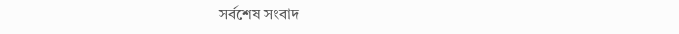সর্বশেষ সংবাদ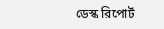ডেস্ক রিপোর্ট